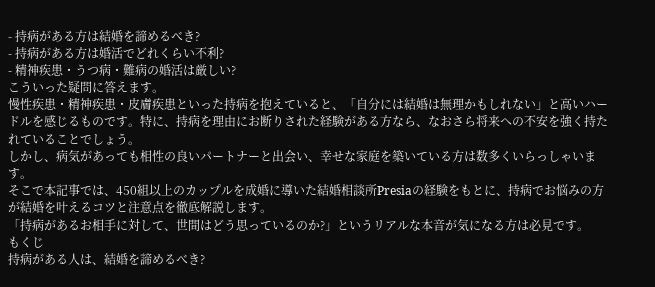- 持病がある方は結婚を諦めるべき?
- 持病がある方は婚活でどれくらい不利?
- 精神疾患・うつ病・難病の婚活は厳しい?
こういった疑問に答えます。
慢性疾患・精神疾患・皮膚疾患といった持病を抱えていると、「自分には結婚は無理かもしれない」と高いハードルを感じるものです。特に、持病を理由にお断りされた経験がある方なら、なおさら将来への不安を強く持たれていることでしょう。
しかし、病気があっても相性の良いパートナーと出会い、幸せな家庭を築いている方は数多くいらっしゃいます。
そこで本記事では、450組以上のカップルを成婚に導いた結婚相談所Presiaの経験をもとに、持病でお悩みの方が結婚を叶えるコツと注意点を徹底解説します。
「持病があるお相手に対して、世間はどう思っているのか?」というリアルな本音が気になる方は必見です。
もくじ
持病がある人は、結婚を諦めるべき?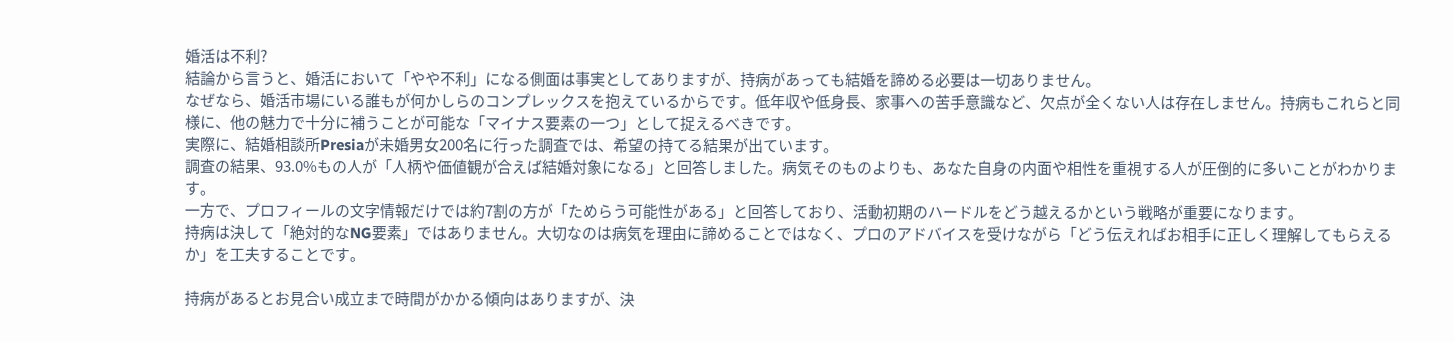婚活は不利?
結論から言うと、婚活において「やや不利」になる側面は事実としてありますが、持病があっても結婚を諦める必要は一切ありません。
なぜなら、婚活市場にいる誰もが何かしらのコンプレックスを抱えているからです。低年収や低身長、家事への苦手意識など、欠点が全くない人は存在しません。持病もこれらと同様に、他の魅力で十分に補うことが可能な「マイナス要素の一つ」として捉えるべきです。
実際に、結婚相談所Presiaが未婚男女200名に行った調査では、希望の持てる結果が出ています。
調査の結果、93.0%もの人が「人柄や価値観が合えば結婚対象になる」と回答しました。病気そのものよりも、あなた自身の内面や相性を重視する人が圧倒的に多いことがわかります。
一方で、プロフィールの文字情報だけでは約7割の方が「ためらう可能性がある」と回答しており、活動初期のハードルをどう越えるかという戦略が重要になります。
持病は決して「絶対的なNG要素」ではありません。大切なのは病気を理由に諦めることではなく、プロのアドバイスを受けながら「どう伝えればお相手に正しく理解してもらえるか」を工夫することです。

持病があるとお見合い成立まで時間がかかる傾向はありますが、決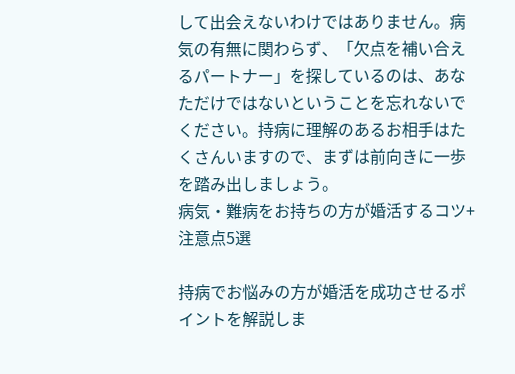して出会えないわけではありません。病気の有無に関わらず、「欠点を補い合えるパートナー」を探しているのは、あなただけではないということを忘れないでください。持病に理解のあるお相手はたくさんいますので、まずは前向きに一歩を踏み出しましょう。
病気・難病をお持ちの方が婚活するコツ+注意点5選

持病でお悩みの方が婚活を成功させるポイントを解説しま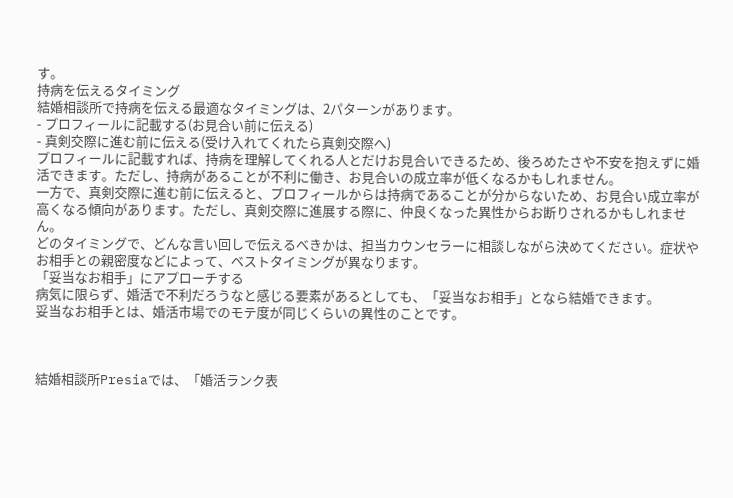す。
持病を伝えるタイミング
結婚相談所で持病を伝える最適なタイミングは、2パターンがあります。
- プロフィールに記載する(お見合い前に伝える)
- 真剣交際に進む前に伝える(受け入れてくれたら真剣交際へ)
プロフィールに記載すれば、持病を理解してくれる人とだけお見合いできるため、後ろめたさや不安を抱えずに婚活できます。ただし、持病があることが不利に働き、お見合いの成立率が低くなるかもしれません。
一方で、真剣交際に進む前に伝えると、プロフィールからは持病であることが分からないため、お見合い成立率が高くなる傾向があります。ただし、真剣交際に進展する際に、仲良くなった異性からお断りされるかもしれません。
どのタイミングで、どんな言い回しで伝えるべきかは、担当カウンセラーに相談しながら決めてください。症状やお相手との親密度などによって、ベストタイミングが異なります。
「妥当なお相手」にアプローチする
病気に限らず、婚活で不利だろうなと感じる要素があるとしても、「妥当なお相手」となら結婚できます。
妥当なお相手とは、婚活市場でのモテ度が同じくらいの異性のことです。



結婚相談所Presiaでは、「婚活ランク表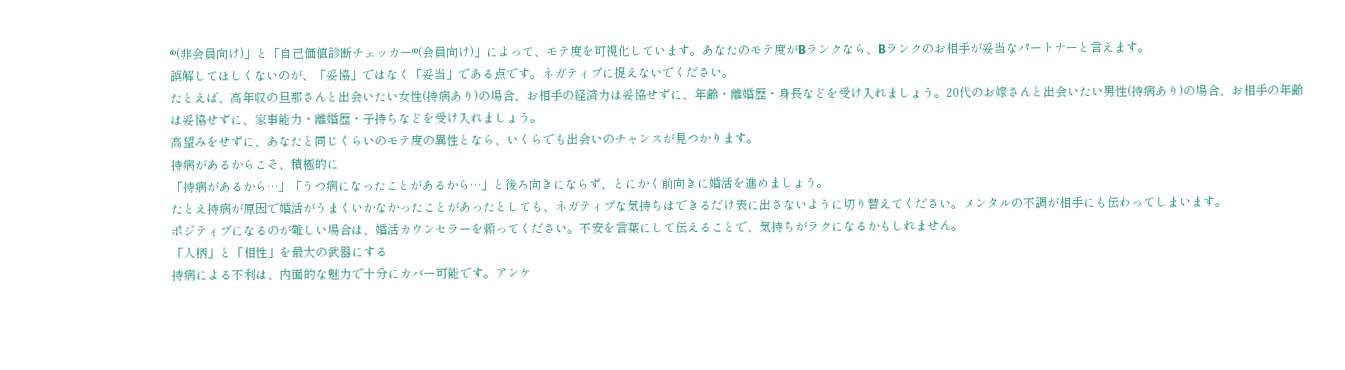®(非会員向け)」と「自己価値診断チェッカー®(会員向け)」によって、モテ度を可視化しています。あなたのモテ度がBランクなら、Bランクのお相手が妥当なパートナーと言えます。
誤解してほしくないのが、「妥協」ではなく「妥当」である点です。ネガティブに捉えないでください。
たとえば、高年収の旦那さんと出会いたい女性(持病あり)の場合、お相手の経済力は妥協せずに、年齢・離婚歴・身長などを受け入れましょう。20代のお嫁さんと出会いたい男性(持病あり)の場合、お相手の年齢は妥協せずに、家事能力・離婚歴・子持ちなどを受け入れましょう。
高望みをせずに、あなたと同じくらいのモテ度の異性となら、いくらでも出会いのチャンスが見つかります。
持病があるからこそ、積極的に
「持病があるから…」「うつ病になったことがあるから…」と後ろ向きにならず、とにかく前向きに婚活を進めましょう。
たとえ持病が原因で婚活がうまくいかなかったことがあったとしても、ネガティブな気持ちはできるだけ表に出さないように切り替えてください。メンタルの不調が相手にも伝わってしまいます。
ポジティブになるのが難しい場合は、婚活カウンセラーを頼ってください。不安を言葉にして伝えることで、気持ちがラクになるかもしれません。
「人柄」と「相性」を最大の武器にする
持病による不利は、内面的な魅力で十分にカバー可能です。アンケ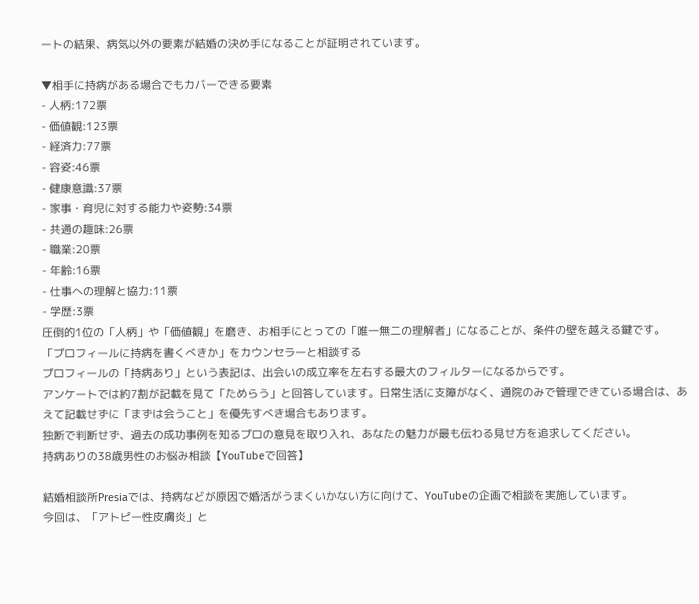ートの結果、病気以外の要素が結婚の決め手になることが証明されています。

▼相手に持病がある場合でもカバーできる要素
- 人柄:172票
- 価値観:123票
- 経済力:77票
- 容姿:46票
- 健康意識:37票
- 家事・育児に対する能力や姿勢:34票
- 共通の趣味:26票
- 職業:20票
- 年齢:16票
- 仕事への理解と協力:11票
- 学歴:3票
圧倒的1位の「人柄」や「価値観」を磨き、お相手にとっての「唯一無二の理解者」になることが、条件の壁を越える鍵です。
「プロフィールに持病を書くべきか」をカウンセラーと相談する
プロフィールの「持病あり」という表記は、出会いの成立率を左右する最大のフィルターになるからです。
アンケートでは約7割が記載を見て「ためらう」と回答しています。日常生活に支障がなく、通院のみで管理できている場合は、あえて記載せずに「まずは会うこと」を優先すべき場合もあります。
独断で判断せず、過去の成功事例を知るプロの意見を取り入れ、あなたの魅力が最も伝わる見せ方を追求してください。
持病ありの38歳男性のお悩み相談【YouTubeで回答】

結婚相談所Presiaでは、持病などが原因で婚活がうまくいかない方に向けて、YouTubeの企画で相談を実施しています。
今回は、「アトピー性皮膚炎」と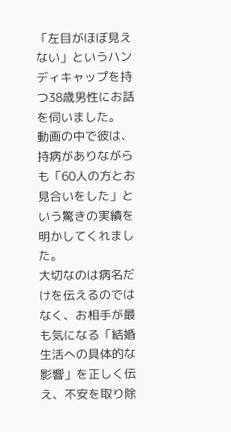「左目がほぼ見えない」というハンディキャップを持つ38歳男性にお話を伺いました。
動画の中で彼は、持病がありながらも「60人の方とお見合いをした」という驚きの実績を明かしてくれました。
大切なのは病名だけを伝えるのではなく、お相手が最も気になる「結婚生活への具体的な影響」を正しく伝え、不安を取り除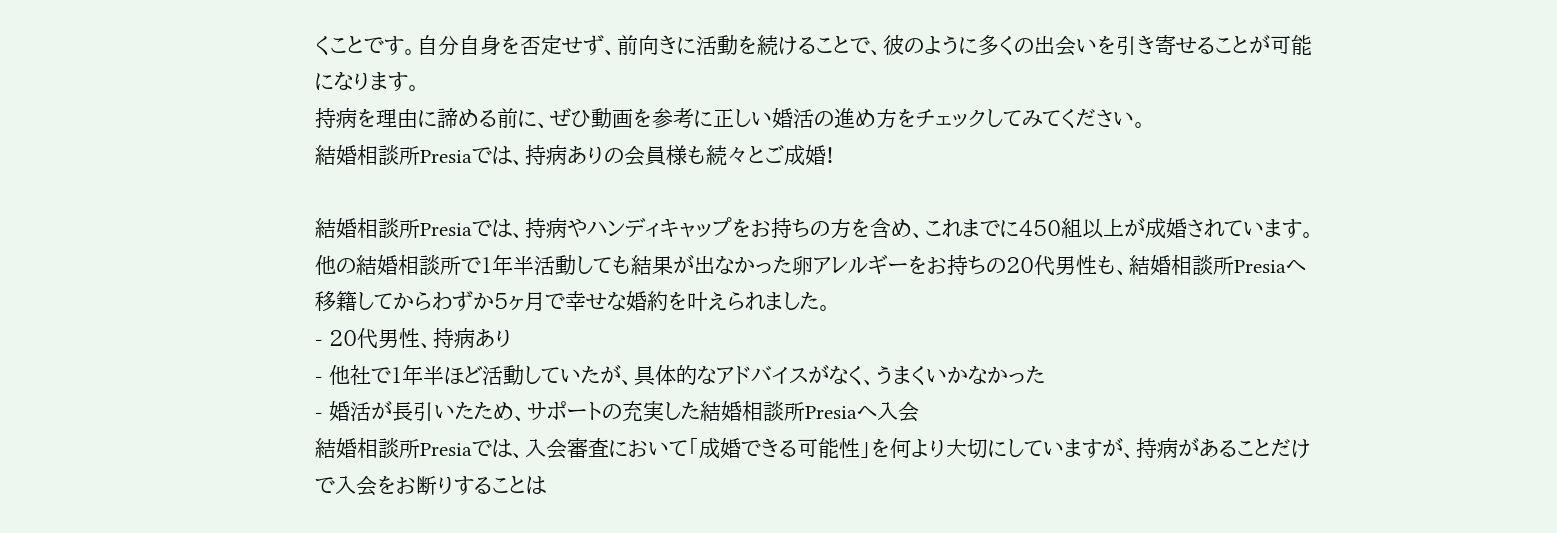くことです。自分自身を否定せず、前向きに活動を続けることで、彼のように多くの出会いを引き寄せることが可能になります。
持病を理由に諦める前に、ぜひ動画を参考に正しい婚活の進め方をチェックしてみてください。
結婚相談所Presiaでは、持病ありの会員様も続々とご成婚!

結婚相談所Presiaでは、持病やハンディキャップをお持ちの方を含め、これまでに450組以上が成婚されています。
他の結婚相談所で1年半活動しても結果が出なかった卵アレルギーをお持ちの20代男性も、結婚相談所Presiaへ移籍してからわずか5ヶ月で幸せな婚約を叶えられました。
- 20代男性、持病あり
- 他社で1年半ほど活動していたが、具体的なアドバイスがなく、うまくいかなかった
- 婚活が長引いたため、サポートの充実した結婚相談所Presiaへ入会
結婚相談所Presiaでは、入会審査において「成婚できる可能性」を何より大切にしていますが、持病があることだけで入会をお断りすることは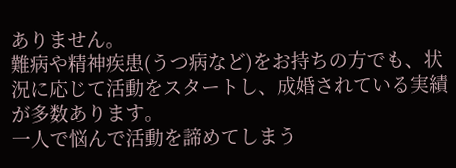ありません。
難病や精神疾患(うつ病など)をお持ちの方でも、状況に応じて活動をスタートし、成婚されている実績が多数あります。
一人で悩んで活動を諦めてしまう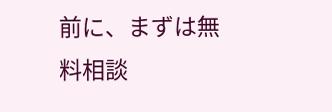前に、まずは無料相談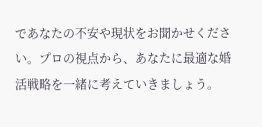であなたの不安や現状をお聞かせください。プロの視点から、あなたに最適な婚活戦略を一緒に考えていきましょう。